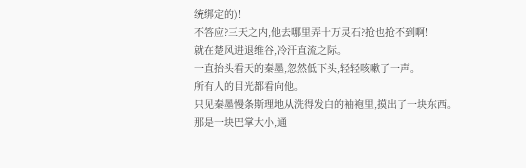统绑定的)!
不答应?三天之内,他去哪里弄十万灵石?抢也抢不到啊!
就在楚风进退维谷,冷汗直流之际。
一直抬头看天的秦墨,忽然低下头,轻轻咳嗽了一声。
所有人的目光都看向他。
只见秦墨慢条斯理地从洗得发白的袖袍里,摸出了一块东西。
那是一块巴掌大小,通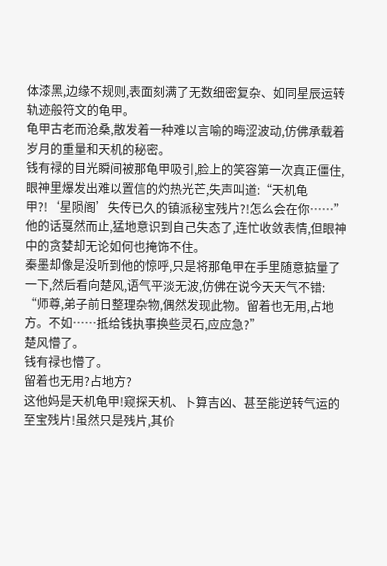体漆黑,边缘不规则,表面刻满了无数细密复杂、如同星辰运转轨迹般符文的龟甲。
龟甲古老而沧桑,散发着一种难以言喻的晦涩波动,仿佛承载着岁月的重量和天机的秘密。
钱有禄的目光瞬间被那龟甲吸引,脸上的笑容第一次真正僵住,眼神里爆发出难以置信的灼热光芒,失声叫道:“天机龟甲?!‘星陨阁’失传已久的镇派秘宝残片?!怎么会在你……”
他的话戛然而止,猛地意识到自己失态了,连忙收敛表情,但眼神中的贪婪却无论如何也掩饰不住。
秦墨却像是没听到他的惊呼,只是将那龟甲在手里随意掂量了一下,然后看向楚风,语气平淡无波,仿佛在说今天天气不错:
“师尊,弟子前日整理杂物,偶然发现此物。留着也无用,占地方。不如……抵给钱执事换些灵石,应应急?”
楚风懵了。
钱有禄也懵了。
留着也无用?占地方?
这他妈是天机龟甲!窥探天机、卜算吉凶、甚至能逆转气运的至宝残片!虽然只是残片,其价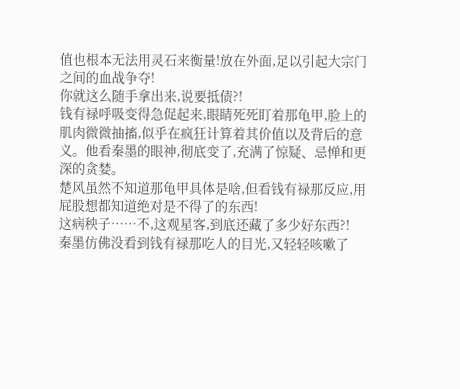值也根本无法用灵石来衡量!放在外面,足以引起大宗门之间的血战争夺!
你就这么随手拿出来,说要抵债?!
钱有禄呼吸变得急促起来,眼睛死死盯着那龟甲,脸上的肌肉微微抽搐,似乎在疯狂计算着其价值以及背后的意义。他看秦墨的眼神,彻底变了,充满了惊疑、忌惮和更深的贪婪。
楚风虽然不知道那龟甲具体是啥,但看钱有禄那反应,用屁股想都知道绝对是不得了的东西!
这病秧子……不,这观星客,到底还藏了多少好东西?!
秦墨仿佛没看到钱有禄那吃人的目光,又轻轻咳嗽了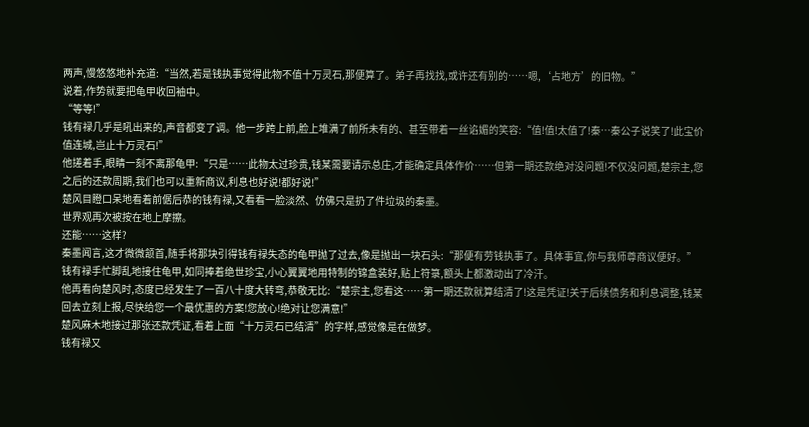两声,慢悠悠地补充道:“当然,若是钱执事觉得此物不值十万灵石,那便算了。弟子再找找,或许还有别的……嗯,‘占地方’的旧物。”
说着,作势就要把龟甲收回袖中。
“等等!”
钱有禄几乎是吼出来的,声音都变了调。他一步跨上前,脸上堆满了前所未有的、甚至带着一丝谄媚的笑容:“值!值!太值了!秦…秦公子说笑了!此宝价值连城,岂止十万灵石!”
他搓着手,眼睛一刻不离那龟甲:“只是……此物太过珍贵,钱某需要请示总庄,才能确定具体作价……但第一期还款绝对没问题!不仅没问题,楚宗主,您之后的还款周期,我们也可以重新商议,利息也好说!都好说!”
楚风目瞪口呆地看着前倨后恭的钱有禄,又看看一脸淡然、仿佛只是扔了件垃圾的秦墨。
世界观再次被按在地上摩擦。
还能……这样?
秦墨闻言,这才微微颔首,随手将那块引得钱有禄失态的龟甲抛了过去,像是抛出一块石头:“那便有劳钱执事了。具体事宜,你与我师尊商议便好。”
钱有禄手忙脚乱地接住龟甲,如同捧着绝世珍宝,小心翼翼地用特制的锦盒装好,贴上符箓,额头上都激动出了冷汗。
他再看向楚风时,态度已经发生了一百八十度大转弯,恭敬无比:“楚宗主,您看这……第一期还款就算结清了!这是凭证!关于后续债务和利息调整,钱某回去立刻上报,尽快给您一个最优惠的方案!您放心!绝对让您满意!”
楚风麻木地接过那张还款凭证,看着上面“十万灵石已结清”的字样,感觉像是在做梦。
钱有禄又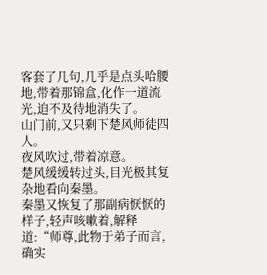客套了几句,几乎是点头哈腰地,带着那锦盒,化作一道流光,迫不及待地消失了。
山门前,又只剩下楚风师徒四人。
夜风吹过,带着凉意。
楚风缓缓转过头,目光极其复杂地看向秦墨。
秦墨又恢复了那副病恹恹的样子,轻声咳嗽着,解释道:“师尊,此物于弟子而言,确实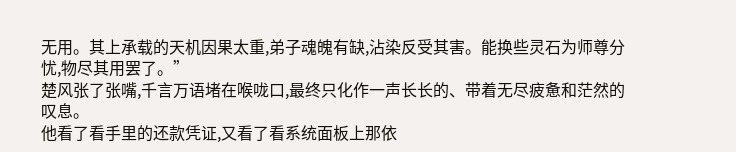无用。其上承载的天机因果太重,弟子魂魄有缺,沾染反受其害。能换些灵石为师尊分忧,物尽其用罢了。”
楚风张了张嘴,千言万语堵在喉咙口,最终只化作一声长长的、带着无尽疲惫和茫然的叹息。
他看了看手里的还款凭证,又看了看系统面板上那依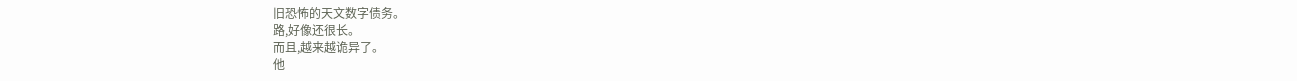旧恐怖的天文数字债务。
路,好像还很长。
而且,越来越诡异了。
他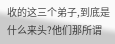收的这三个弟子,到底是什么来头?他们那所谓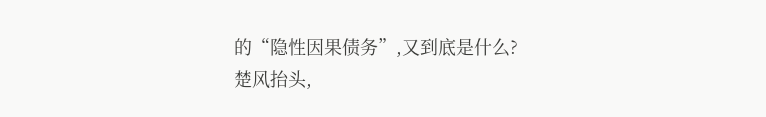的“隐性因果债务”,又到底是什么?
楚风抬头,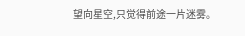望向星空,只觉得前途一片迷雾。